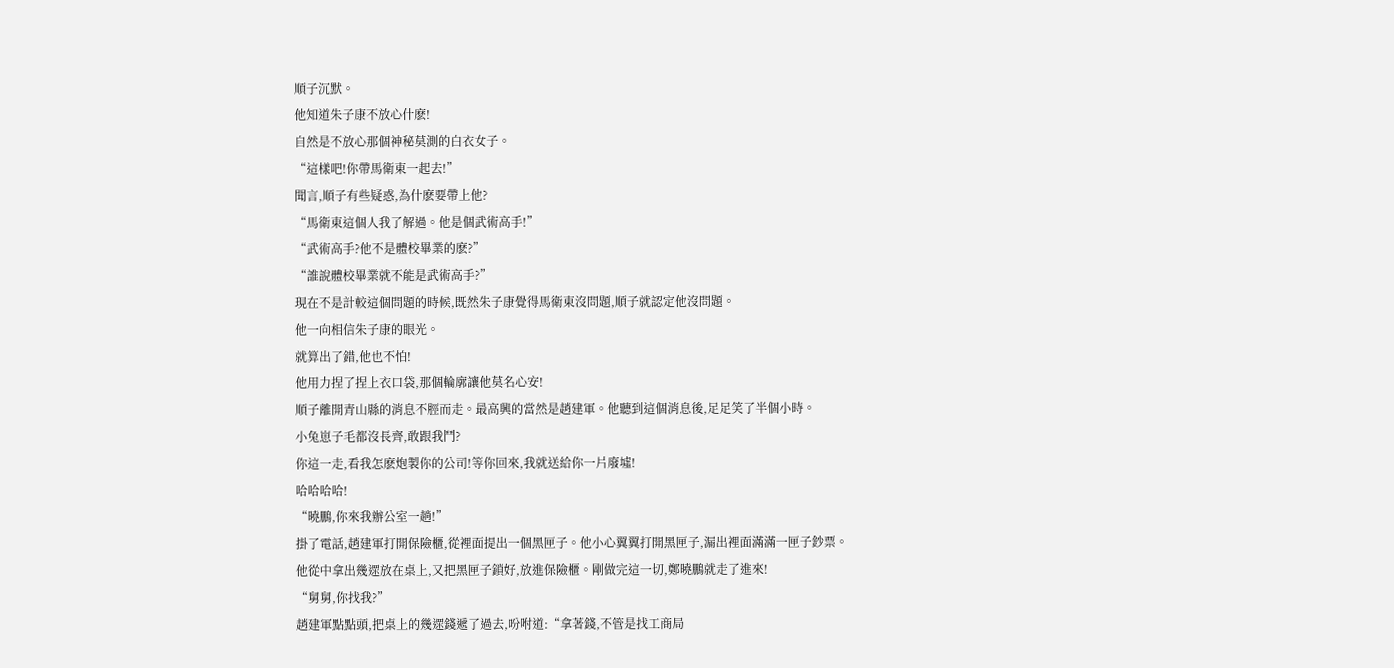順子沉默。
他知道朱子康不放心什麽!
自然是不放心那個神秘莫測的白衣女子。
“這樣吧!你帶馬衛東一起去!”
聞言,順子有些疑惑,為什麽要帶上他?
“馬衛東這個人我了解過。他是個武術高手!”
“武術高手?他不是體校畢業的麽?”
“誰說體校畢業就不能是武術高手?”
現在不是計較這個問題的時候,既然朱子康覺得馬衛東沒問題,順子就認定他沒問題。
他一向相信朱子康的眼光。
就算出了錯,他也不怕!
他用力捏了捏上衣口袋,那個輪廓讓他莫名心安!
順子離開青山縣的消息不脛而走。最高興的當然是趙建軍。他聽到這個消息後,足足笑了半個小時。
小兔崽子毛都沒長齊,敢跟我鬥?
你這一走,看我怎麽炮製你的公司!等你回來,我就送給你一片廢墟!
哈哈哈哈!
“曉鵬,你來我辦公室一趟!”
掛了電話,趙建軍打開保險櫃,從裡面提出一個黑匣子。他小心翼翼打開黑匣子,漏出裡面滿滿一匣子鈔票。
他從中拿出幾遝放在桌上,又把黑匣子鎖好,放進保險櫃。剛做完這一切,鄭曉鵬就走了進來!
“舅舅,你找我?”
趙建軍點點頭,把桌上的幾遝錢遞了過去,吩咐道:“拿著錢,不管是找工商局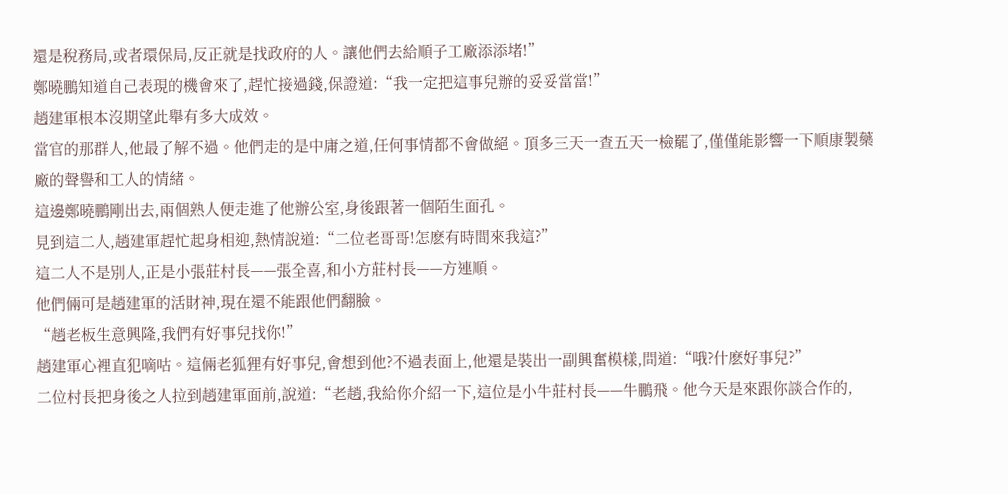還是稅務局,或者環保局,反正就是找政府的人。讓他們去給順子工廠添添堵!”
鄭曉鵬知道自己表現的機會來了,趕忙接過錢,保證道:“我一定把這事兒辦的妥妥當當!”
趙建軍根本沒期望此舉有多大成效。
當官的那群人,他最了解不過。他們走的是中庸之道,任何事情都不會做絕。頂多三天一查五天一檢罷了,僅僅能影響一下順康製藥廠的聲譽和工人的情緒。
這邊鄭曉鵬剛出去,兩個熟人便走進了他辦公室,身後跟著一個陌生面孔。
見到這二人,趙建軍趕忙起身相迎,熱情說道:“二位老哥哥!怎麽有時間來我這?”
這二人不是別人,正是小張莊村長——張全喜,和小方莊村長——方連順。
他們倆可是趙建軍的活財神,現在還不能跟他們翻臉。
“趙老板生意興隆,我們有好事兒找你!”
趙建軍心裡直犯嘀咕。這倆老狐狸有好事兒,會想到他?不過表面上,他還是裝出一副興奮模樣,問道:“哦?什麽好事兒?”
二位村長把身後之人拉到趙建軍面前,說道:“老趙,我給你介紹一下,這位是小牛莊村長——牛鵬飛。他今天是來跟你談合作的,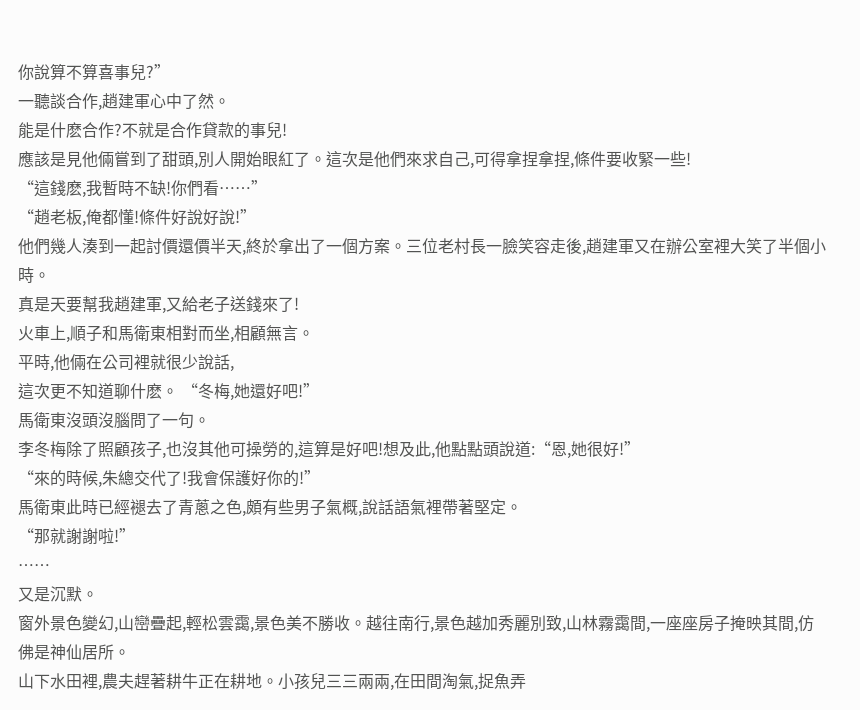你說算不算喜事兒?”
一聽談合作,趙建軍心中了然。
能是什麽合作?不就是合作貸款的事兒!
應該是見他倆嘗到了甜頭,別人開始眼紅了。這次是他們來求自己,可得拿捏拿捏,條件要收緊一些!
“這錢麽,我暫時不缺!你們看……”
“趙老板,俺都懂!條件好說好說!”
他們幾人湊到一起討價還價半天,終於拿出了一個方案。三位老村長一臉笑容走後,趙建軍又在辦公室裡大笑了半個小時。
真是天要幫我趙建軍,又給老子送錢來了!
火車上,順子和馬衛東相對而坐,相顧無言。
平時,他倆在公司裡就很少說話,
這次更不知道聊什麽。 “冬梅,她還好吧!”
馬衛東沒頭沒腦問了一句。
李冬梅除了照顧孩子,也沒其他可操勞的,這算是好吧!想及此,他點點頭說道:“恩,她很好!”
“來的時候,朱總交代了!我會保護好你的!”
馬衛東此時已經褪去了青蔥之色,頗有些男子氣概,說話語氣裡帶著堅定。
“那就謝謝啦!”
……
又是沉默。
窗外景色變幻,山巒疊起,輕松雲靄,景色美不勝收。越往南行,景色越加秀麗別致,山林霧靄間,一座座房子掩映其間,仿佛是神仙居所。
山下水田裡,農夫趕著耕牛正在耕地。小孩兒三三兩兩,在田間淘氣,捉魚弄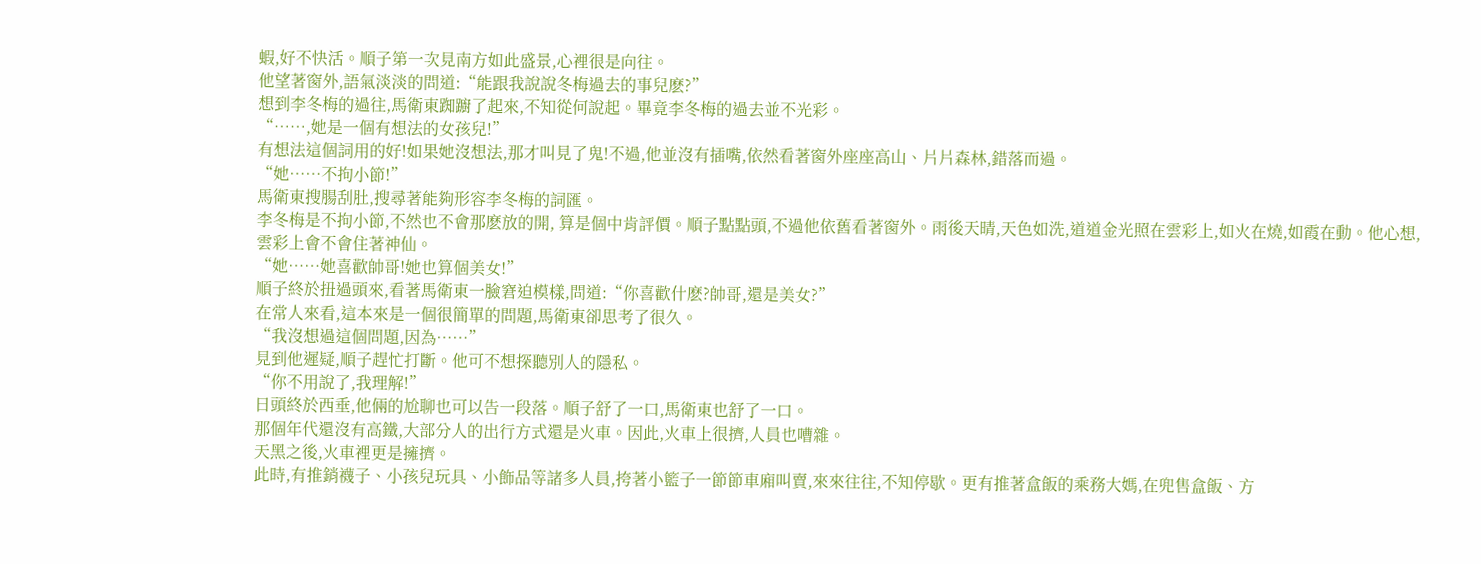蝦,好不快活。順子第一次見南方如此盛景,心裡很是向往。
他望著窗外,語氣淡淡的問道:“能跟我說說冬梅過去的事兒麽?”
想到李冬梅的過往,馬衛東踟躕了起來,不知從何說起。畢竟李冬梅的過去並不光彩。
“……,她是一個有想法的女孩兒!”
有想法這個詞用的好!如果她沒想法,那才叫見了鬼!不過,他並沒有插嘴,依然看著窗外座座高山、片片森林,錯落而過。
“她……不拘小節!”
馬衛東搜腸刮肚,搜尋著能夠形容李冬梅的詞匯。
李冬梅是不拘小節,不然也不會那麽放的開, 算是個中肯評價。順子點點頭,不過他依舊看著窗外。雨後天晴,天色如洗,道道金光照在雲彩上,如火在燒,如霞在動。他心想,雲彩上會不會住著神仙。
“她……她喜歡帥哥!她也算個美女!”
順子終於扭過頭來,看著馬衛東一臉窘迫模樣,問道:“你喜歡什麽?帥哥,還是美女?”
在常人來看,這本來是一個很簡單的問題,馬衛東卻思考了很久。
“我沒想過這個問題,因為……”
見到他遲疑,順子趕忙打斷。他可不想探聽別人的隱私。
“你不用說了,我理解!”
日頭終於西垂,他倆的尬聊也可以告一段落。順子舒了一口,馬衛東也舒了一口。
那個年代還沒有高鐵,大部分人的出行方式還是火車。因此,火車上很擠,人員也嘈雜。
天黑之後,火車裡更是擁擠。
此時,有推銷襪子、小孩兒玩具、小飾品等諸多人員,挎著小籃子一節節車廂叫賣,來來往往,不知停歇。更有推著盒飯的乘務大媽,在兜售盒飯、方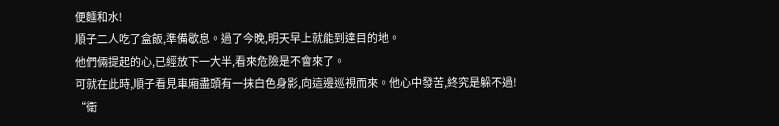便麵和水!
順子二人吃了盒飯,準備歇息。過了今晚,明天早上就能到達目的地。
他們倆提起的心,已經放下一大半,看來危險是不會來了。
可就在此時,順子看見車廂盡頭有一抹白色身影,向這邊巡視而來。他心中發苦,終究是躲不過!
“衛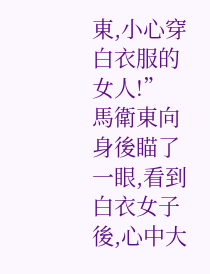東,小心穿白衣服的女人!”
馬衛東向身後瞄了一眼,看到白衣女子後,心中大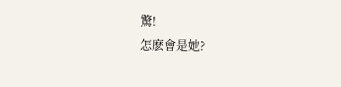驚!
怎麽會是她?